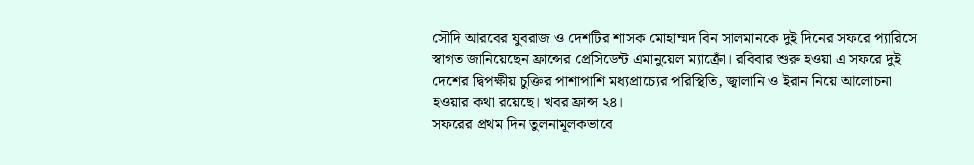সৌদি আরবের যুবরাজ ও দেশটির শাসক মোহাম্মদ বিন সালমানকে দুই দিনের সফরে প্যারিসে স্বাগত জানিয়েছেন ফ্রান্সের প্রেসিডেন্ট এমানুয়েল ম্যাক্রোঁ। রবিবার শুরু হওয়া এ সফরে দুই দেশের দ্বিপক্ষীয় চুক্তির পাশাপাশি মধ্যপ্রাচ্যের পরিস্থিতি, জ্বালানি ও ইরান নিয়ে আলোচনা হওয়ার কথা রয়েছে। খবর ফ্রান্স ২৪।
সফরের প্রথম দিন তুলনামূলকভাবে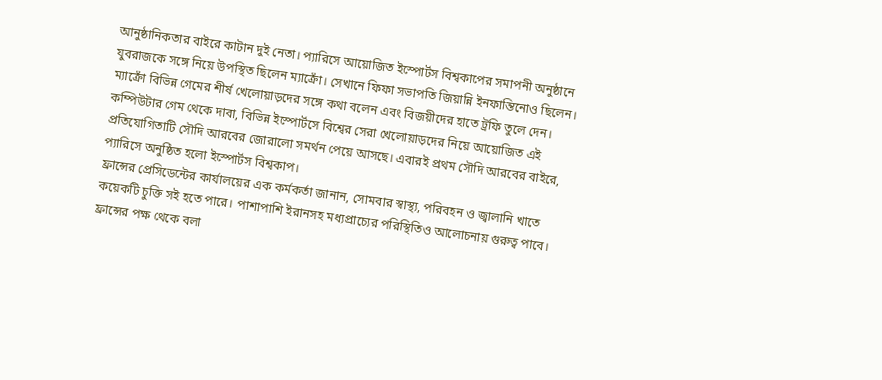আনুষ্ঠানিকতার বাইরে কাটান দুই নেতা। প্যারিসে আয়োজিত ইস্পোর্টস বিশ্বকাপের সমাপনী অনুষ্ঠানে যুবরাজকে সঙ্গে নিয়ে উপস্থিত ছিলেন ম্যাক্রোঁ। সেখানে ফিফা সভাপতি জিয়ান্নি ইনফান্তিনোও ছিলেন। ম্যাক্রোঁ বিভিন্ন গেমের শীর্ষ খেলোয়াড়দের সঙ্গে কথা বলেন এবং বিজয়ীদের হাতে ট্রফি তুলে দেন।
কম্পিউটার গেম থেকে দাবা, বিভিন্ন ইস্পোর্টসে বিশ্বের সেরা খেলোয়াড়দের নিয়ে আয়োজিত এই প্রতিযোগিতাটি সৌদি আরবের জোরালো সমর্থন পেয়ে আসছে। এবারই প্রথম সৌদি আরবের বাইরে, প্যারিসে অনুষ্ঠিত হলো ইস্পোর্টস বিশ্বকাপ।
ফ্রান্সের প্রেসিডেন্টের কার্যালয়ের এক কর্মকর্তা জানান, সোমবার স্বাস্থ্য, পরিবহন ও জ্বালানি খাতে কয়েকটি চুক্তি সই হতে পারে। পাশাপাশি ইরানসহ মধ্যপ্রাচ্যের পরিস্থিতিও আলোচনায় গুরুত্ব পাবে।
ফ্রান্সের পক্ষ থেকে বলা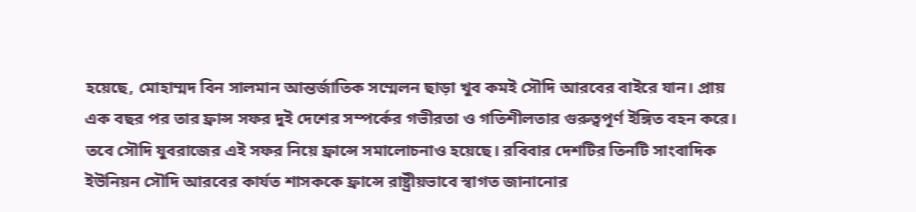হয়েছে, মোহাম্মদ বিন সালমান আন্তর্জাতিক সম্মেলন ছাড়া খুব কমই সৌদি আরবের বাইরে যান। প্রায় এক বছর পর তার ফ্রান্স সফর দুই দেশের সম্পর্কের গভীরতা ও গতিশীলতার গুরুত্বপূর্ণ ইঙ্গিত বহন করে।
তবে সৌদি যুবরাজের এই সফর নিয়ে ফ্রান্সে সমালোচনাও হয়েছে। রবিবার দেশটির তিনটি সাংবাদিক ইউনিয়ন সৌদি আরবের কার্যত শাসককে ফ্রান্সে রাষ্ট্রীয়ভাবে স্বাগত জানানোর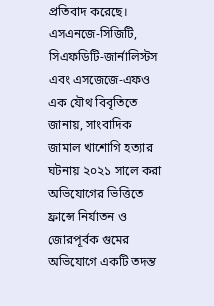প্রতিবাদ করেছে।
এসএনজে-সিজিটি, সিএফডিটি-জার্নালিস্টস এবং এসজেজে-এফও এক যৌথ বিবৃতিতে জানায়, সাংবাদিক জামাল খাশোগি হত্যার ঘটনায় ২০২১ সালে করা অভিযোগের ভিত্তিতে ফ্রান্সে নির্যাতন ও জোরপূর্বক গুমের অভিযোগে একটি তদন্ত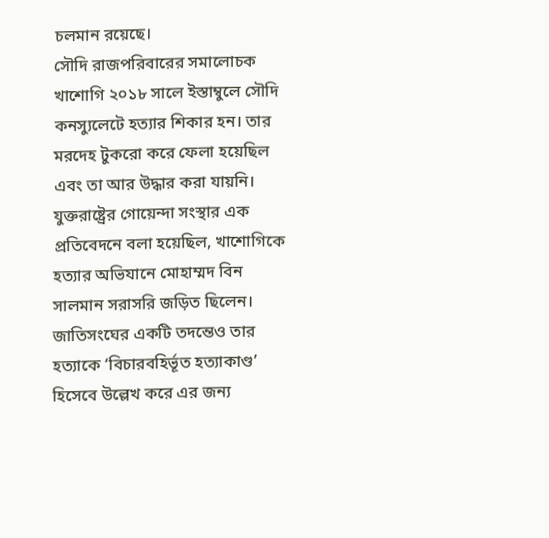চলমান রয়েছে।
সৌদি রাজপরিবারের সমালোচক খাশোগি ২০১৮ সালে ইস্তাম্বুলে সৌদি কনস্যুলেটে হত্যার শিকার হন। তার মরদেহ টুকরো করে ফেলা হয়েছিল এবং তা আর উদ্ধার করা যায়নি।
যুক্তরাষ্ট্রের গোয়েন্দা সংস্থার এক প্রতিবেদনে বলা হয়েছিল, খাশোগিকে হত্যার অভিযানে মোহাম্মদ বিন সালমান সরাসরি জড়িত ছিলেন। জাতিসংঘের একটি তদন্তেও তার হত্যাকে ‘বিচারবহির্ভূত হত্যাকাণ্ড’ হিসেবে উল্লেখ করে এর জন্য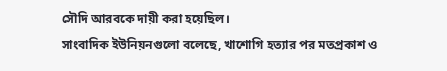সৌদি আরবকে দায়ী করা হয়েছিল।
সাংবাদিক ইউনিয়নগুলো বলেছে, খাশোগি হত্যার পর মতপ্রকাশ ও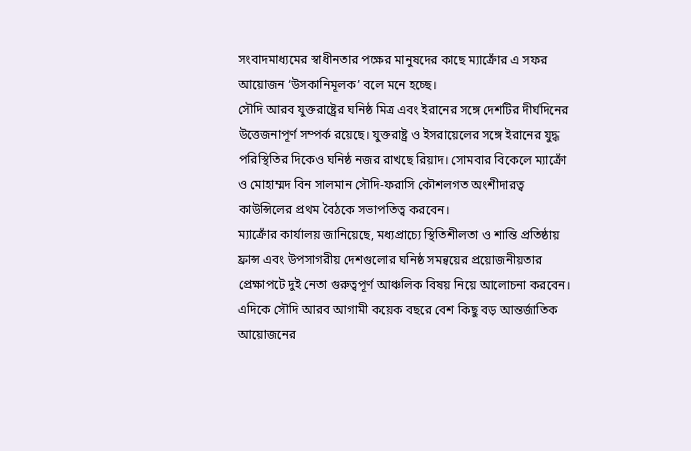সংবাদমাধ্যমের স্বাধীনতার পক্ষের মানুষদের কাছে ম্যাক্রোঁর এ সফর আয়োজন ‘উসকানিমূলক’ বলে মনে হচ্ছে।
সৌদি আরব যুক্তরাষ্ট্রের ঘনিষ্ঠ মিত্র এবং ইরানের সঙ্গে দেশটির দীর্ঘদিনের উত্তেজনাপূর্ণ সম্পর্ক রয়েছে। যুক্তরাষ্ট্র ও ইসরায়েলের সঙ্গে ইরানের যুদ্ধ পরিস্থিতির দিকেও ঘনিষ্ঠ নজর রাখছে রিয়াদ। সোমবার বিকেলে ম্যাক্রোঁ ও মোহাম্মদ বিন সালমান সৌদি-ফরাসি কৌশলগত অংশীদারত্ব কাউন্সিলের প্রথম বৈঠকে সভাপতিত্ব করবেন।
ম্যাক্রোঁর কার্যালয় জানিয়েছে, মধ্যপ্রাচ্যে স্থিতিশীলতা ও শান্তি প্রতিষ্ঠায় ফ্রান্স এবং উপসাগরীয় দেশগুলোর ঘনিষ্ঠ সমন্বয়ের প্রয়োজনীয়তার প্রেক্ষাপটে দুই নেতা গুরুত্বপূর্ণ আঞ্চলিক বিষয় নিয়ে আলোচনা করবেন।
এদিকে সৌদি আরব আগামী কয়েক বছরে বেশ কিছু বড় আন্তর্জাতিক আয়োজনের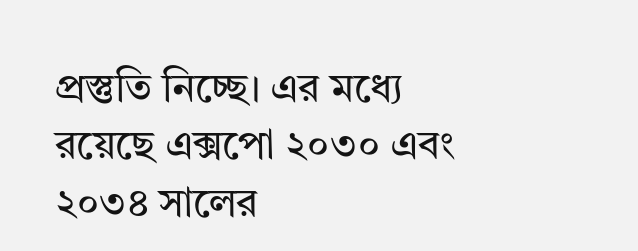প্রস্তুতি নিচ্ছে। এর মধ্যে রয়েছে এক্সপো ২০৩০ এবং ২০৩৪ সালের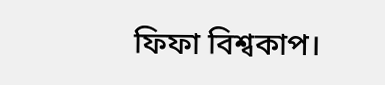ফিফা বিশ্বকাপ।